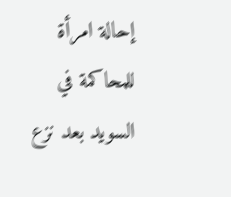إحالة امرأة للمحاكمة في السويد بعد نزع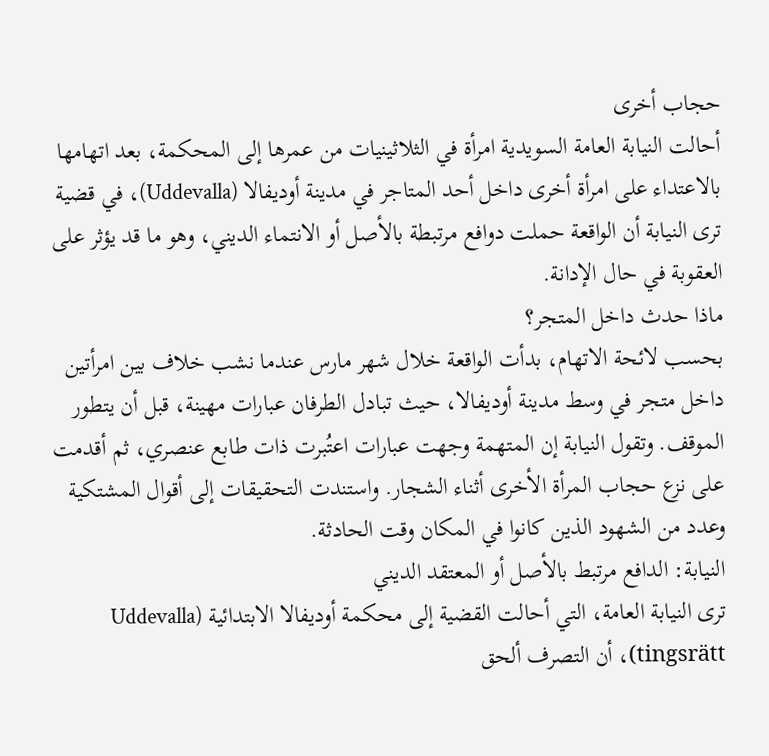حجاب أخرى
أحالت النيابة العامة السويدية امرأة في الثلاثينيات من عمرها إلى المحكمة، بعد اتهامها بالاعتداء على امرأة أخرى داخل أحد المتاجر في مدينة أوديفالا (Uddevalla)، في قضية ترى النيابة أن الواقعة حملت دوافع مرتبطة بالأصل أو الانتماء الديني، وهو ما قد يؤثر على العقوبة في حال الإدانة.
ماذا حدث داخل المتجر؟
بحسب لائحة الاتهام، بدأت الواقعة خلال شهر مارس عندما نشب خلاف بين امرأتين داخل متجر في وسط مدينة أوديفالا، حيث تبادل الطرفان عبارات مهينة، قبل أن يتطور الموقف. وتقول النيابة إن المتهمة وجهت عبارات اعتُبرت ذات طابع عنصري، ثم أقدمت على نزع حجاب المرأة الأخرى أثناء الشجار. واستندت التحقيقات إلى أقوال المشتكية وعدد من الشهود الذين كانوا في المكان وقت الحادثة.
النيابة: الدافع مرتبط بالأصل أو المعتقد الديني
ترى النيابة العامة، التي أحالت القضية إلى محكمة أوديفالا الابتدائية (Uddevalla tingsrätt)، أن التصرف ألحق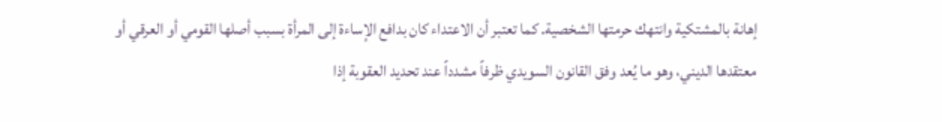إهانة بالمشتكية وانتهك حرمتها الشخصية. كما تعتبر أن الاعتداء كان بدافع الإساءة إلى المرأة بسبب أصلها القومي أو العرقي أو معتقدها الديني، وهو ما يُعد وفق القانون السويدي ظرفاً مشدداً عند تحديد العقوبة إذا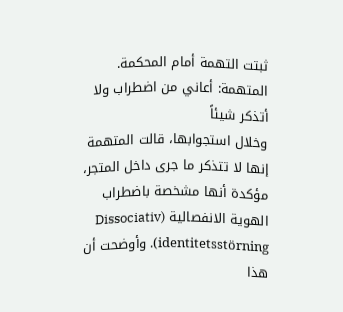ثبتت التهمة أمام المحكمة.
المتهمة: أعاني من اضطراب ولا أتذكر شيئاً
وخلال استجوابها، قالت المتهمة إنها لا تتذكر ما جرى داخل المتجر، مؤكدة أنها مشخصة باضطراب الهوية الانفصالية (Dissociativ identitetsstörning). وأوضحت أن هذا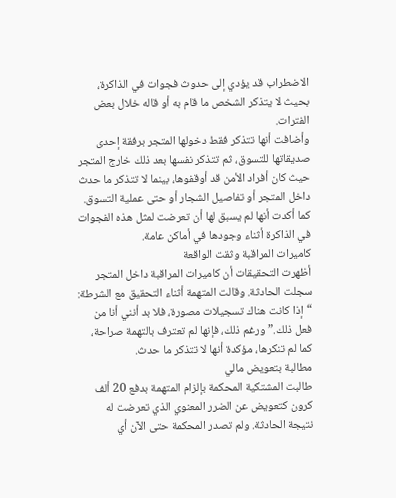الاضطراب قد يؤدي إلى حدوث فجوات في الذاكرة، بحيث لا يتذكر الشخص ما قام به أو قاله خلال بعض الفترات.
وأضافت أنها تتذكر فقط دخولها المتجر برفقة إحدى صديقاتها للتسوق، ثم تتذكر نفسها بعد ذلك خارج المتجر حيث كان أفراد الأمن قد أوقفوها، بينما لا تتذكر ما حدث داخل المتجر أو تفاصيل الشجار أو حتى عملية التسوق. كما أكدت أنها لم يسبق لها أن تعرضت لمثل هذه الفجوات في الذاكرة أثناء وجودها في أماكن عامة.
كاميرات المراقبة وثقت الواقعة
أظهرت التحقيقات أن كاميرات المراقبة داخل المتجر سجلت الحادثة. وقالت المتهمة أثناء التحقيق مع الشرطة: “إذا كانت هناك تسجيلات مصورة، فلا بد أنني أنا من فعل ذلك.” ورغم ذلك، فإنها لم تعترف بالتهمة صراحة، كما لم تنكرها، مؤكدة أنها لا تتذكر ما حدث.
مطالبة بتعويض مالي
طالبت المشتكية المحكمة بإلزام المتهمة بدفع 20 ألف كرون كتعويض عن الضرر المعنوي الذي تعرضت له نتيجة الحادثة. ولم تصدر المحكمة حتى الآن أي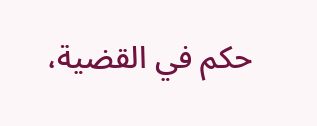حكم في القضية،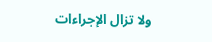ولا تزال الإجراءات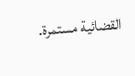القضائية مستمرة.